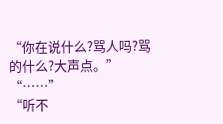“你在说什么?骂人吗?骂的什么?大声点。”
“……”
“听不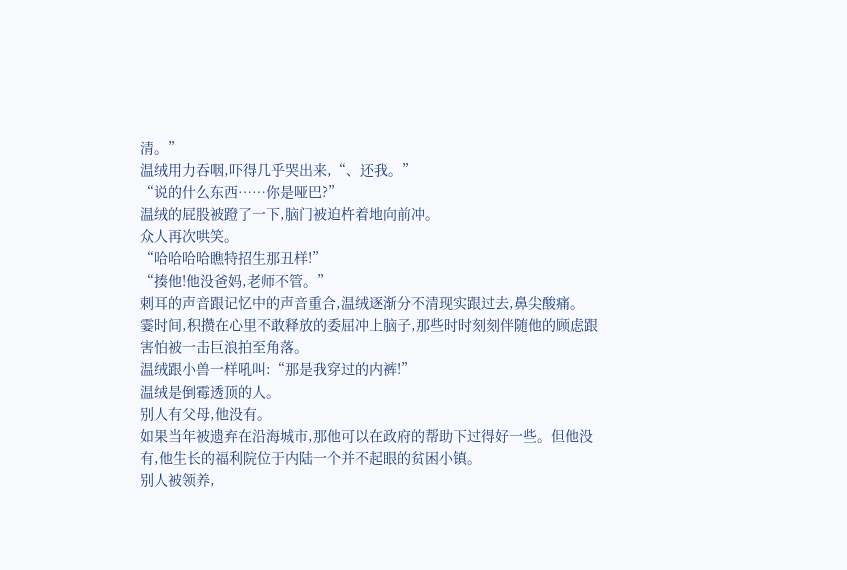清。”
温绒用力吞咽,吓得几乎哭出来,“、还我。”
“说的什么东西……你是哑巴?”
温绒的屁股被蹬了一下,脑门被迫杵着地向前冲。
众人再次哄笑。
“哈哈哈哈瞧特招生那丑样!”
“揍他!他没爸妈,老师不管。”
刺耳的声音跟记忆中的声音重合,温绒逐渐分不清现实跟过去,鼻尖酸痛。
霎时间,积攒在心里不敢释放的委屈冲上脑子,那些时时刻刻伴随他的顾虑跟害怕被一击巨浪拍至角落。
温绒跟小兽一样吼叫:“那是我穿过的内裤!”
温绒是倒霉透顶的人。
别人有父母,他没有。
如果当年被遗弃在沿海城市,那他可以在政府的帮助下过得好一些。但他没有,他生长的福利院位于内陆一个并不起眼的贫困小镇。
别人被领养,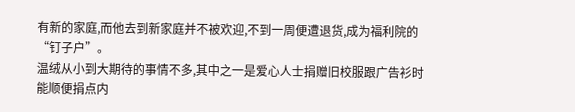有新的家庭,而他去到新家庭并不被欢迎,不到一周便遭退货,成为福利院的“钉子户”。
温绒从小到大期待的事情不多,其中之一是爱心人士捐赠旧校服跟广告衫时能顺便捐点内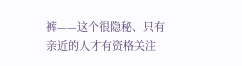裤——这个很隐秘、只有亲近的人才有资格关注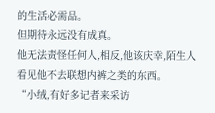的生活必需品。
但期待永远没有成真。
他无法责怪任何人,相反,他该庆幸,陌生人看见他不去联想内裤之类的东西。
“小绒,有好多记者来采访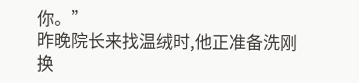你。”
昨晚院长来找温绒时,他正准备洗刚换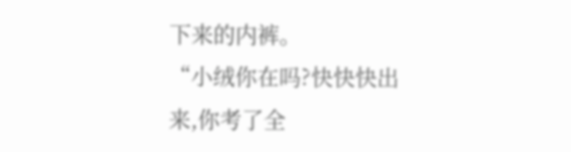下来的内裤。
“小绒你在吗?快快快出来,你考了全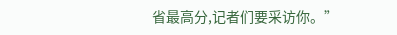省最高分,记者们要采访你。”